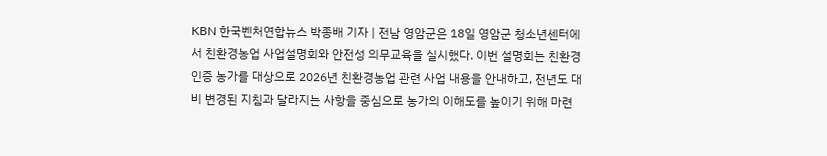KBN 한국벤처연합뉴스 박종배 기자 | 전남 영암군은 18일 영암군 청소년센터에서 친환경농업 사업설명회와 안전성 의무교육을 실시했다. 이번 설명회는 친환경 인증 농가를 대상으로 2026년 친환경농업 관련 사업 내용을 안내하고, 전년도 대비 변경된 지침과 달라지는 사항을 중심으로 농가의 이해도를 높이기 위해 마련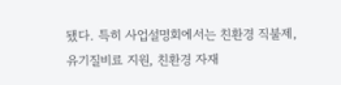됐다. 특히 사업설명회에서는 친환경 직불제, 유기질비료 지원, 친환경 자재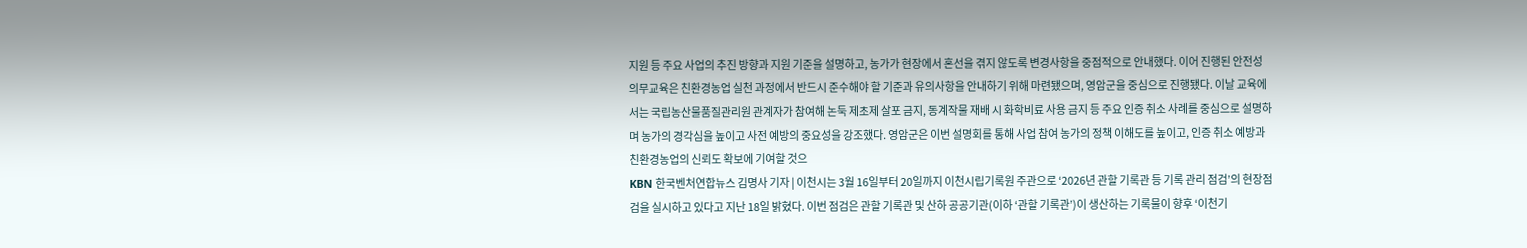지원 등 주요 사업의 추진 방향과 지원 기준을 설명하고, 농가가 현장에서 혼선을 겪지 않도록 변경사항을 중점적으로 안내했다. 이어 진행된 안전성 의무교육은 친환경농업 실천 과정에서 반드시 준수해야 할 기준과 유의사항을 안내하기 위해 마련됐으며, 영암군을 중심으로 진행됐다. 이날 교육에서는 국립농산물품질관리원 관계자가 참여해 논둑 제초제 살포 금지, 동계작물 재배 시 화학비료 사용 금지 등 주요 인증 취소 사례를 중심으로 설명하며 농가의 경각심을 높이고 사전 예방의 중요성을 강조했다. 영암군은 이번 설명회를 통해 사업 참여 농가의 정책 이해도를 높이고, 인증 취소 예방과 친환경농업의 신뢰도 확보에 기여할 것으
KBN 한국벤처연합뉴스 김명사 기자 | 이천시는 3월 16일부터 20일까지 이천시립기록원 주관으로 ‘2026년 관할 기록관 등 기록 관리 점검’의 현장점검을 실시하고 있다고 지난 18일 밝혔다. 이번 점검은 관할 기록관 및 산하 공공기관(이하 ‘관할 기록관’)이 생산하는 기록물이 향후 ‘이천기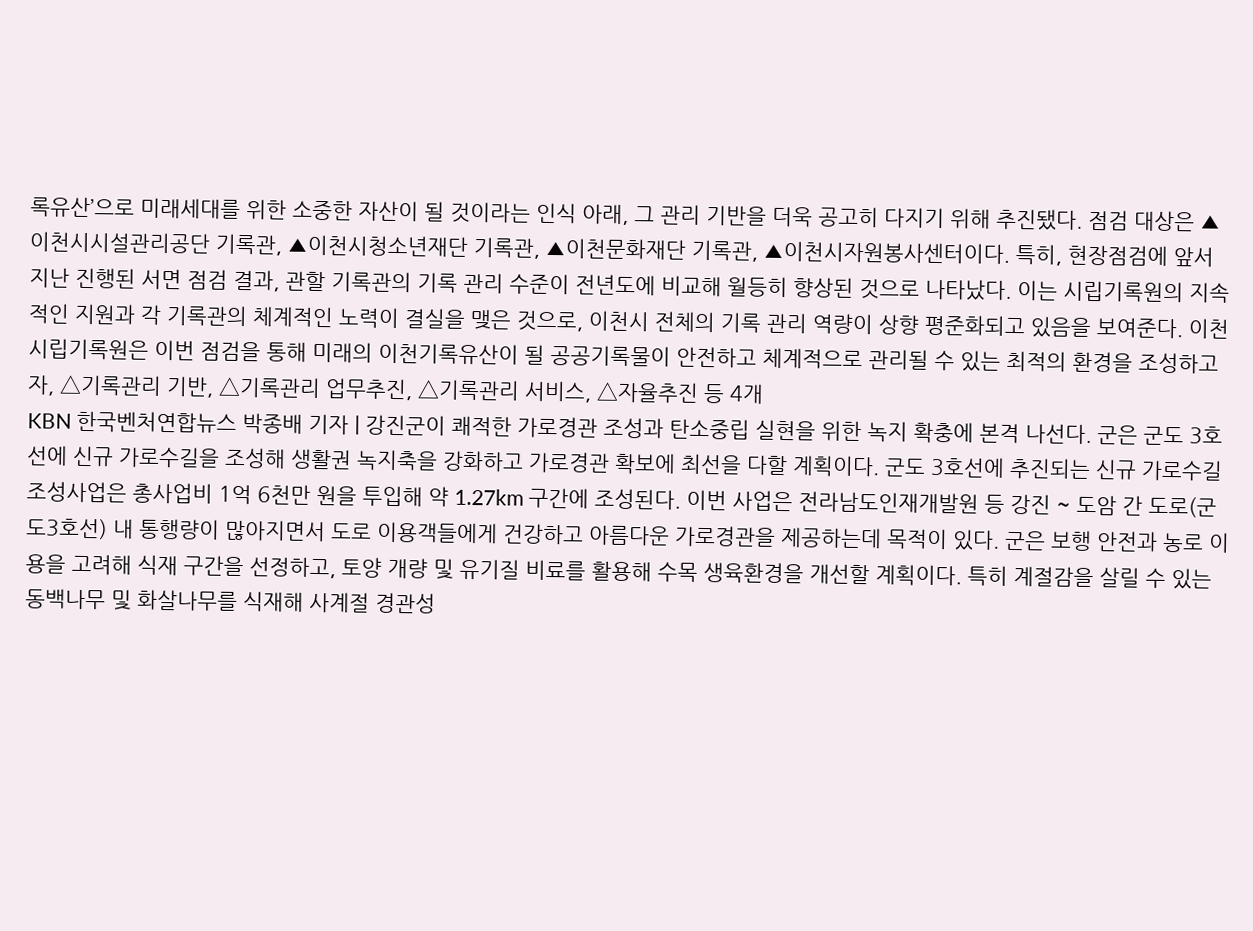록유산’으로 미래세대를 위한 소중한 자산이 될 것이라는 인식 아래, 그 관리 기반을 더욱 공고히 다지기 위해 추진됐다. 점검 대상은 ▲이천시시설관리공단 기록관, ▲이천시청소년재단 기록관, ▲이천문화재단 기록관, ▲이천시자원봉사센터이다. 특히, 현장점검에 앞서 지난 진행된 서면 점검 결과, 관할 기록관의 기록 관리 수준이 전년도에 비교해 월등히 향상된 것으로 나타났다. 이는 시립기록원의 지속적인 지원과 각 기록관의 체계적인 노력이 결실을 맺은 것으로, 이천시 전체의 기록 관리 역량이 상향 평준화되고 있음을 보여준다. 이천시립기록원은 이번 점검을 통해 미래의 이천기록유산이 될 공공기록물이 안전하고 체계적으로 관리될 수 있는 최적의 환경을 조성하고자, △기록관리 기반, △기록관리 업무추진, △기록관리 서비스, △자율추진 등 4개
KBN 한국벤처연합뉴스 박종배 기자 | 강진군이 쾌적한 가로경관 조성과 탄소중립 실현을 위한 녹지 확충에 본격 나선다. 군은 군도 3호선에 신규 가로수길을 조성해 생활권 녹지축을 강화하고 가로경관 확보에 최선을 다할 계획이다. 군도 3호선에 추진되는 신규 가로수길 조성사업은 총사업비 1억 6천만 원을 투입해 약 1.27km 구간에 조성된다. 이번 사업은 전라남도인재개발원 등 강진 ~ 도암 간 도로(군도3호선) 내 통행량이 많아지면서 도로 이용객들에게 건강하고 아름다운 가로경관을 제공하는데 목적이 있다. 군은 보행 안전과 농로 이용을 고려해 식재 구간을 선정하고, 토양 개량 및 유기질 비료를 활용해 수목 생육환경을 개선할 계획이다. 특히 계절감을 살릴 수 있는 동백나무 및 화살나무를 식재해 사계절 경관성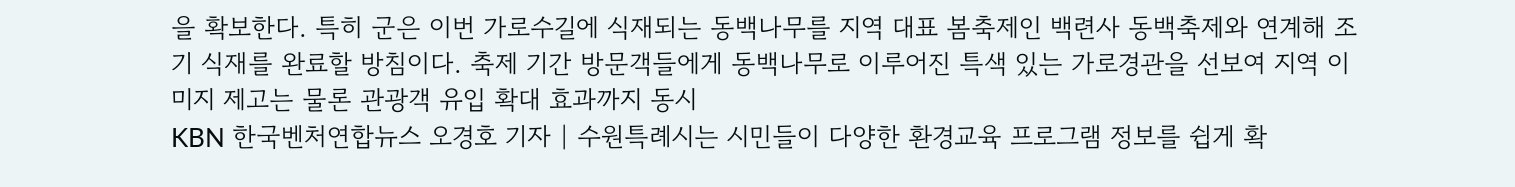을 확보한다. 특히 군은 이번 가로수길에 식재되는 동백나무를 지역 대표 봄축제인 백련사 동백축제와 연계해 조기 식재를 완료할 방침이다. 축제 기간 방문객들에게 동백나무로 이루어진 특색 있는 가로경관을 선보여 지역 이미지 제고는 물론 관광객 유입 확대 효과까지 동시
KBN 한국벤처연합뉴스 오경호 기자 | 수원특례시는 시민들이 다양한 환경교육 프로그램 정보를 쉽게 확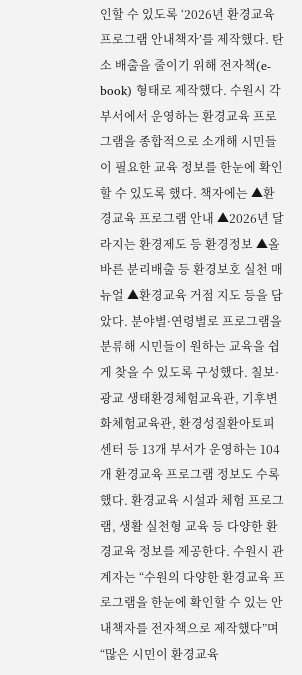인할 수 있도록 ‘2026년 환경교육 프로그램 안내책자’를 제작했다. 탄소 배출을 줄이기 위해 전자책(e-book) 형태로 제작했다. 수원시 각 부서에서 운영하는 환경교육 프로그램을 종합적으로 소개해 시민들이 필요한 교육 정보를 한눈에 확인할 수 있도록 했다. 책자에는 ▲환경교육 프로그램 안내 ▲2026년 달라지는 환경제도 등 환경정보 ▲올바른 분리배출 등 환경보호 실천 매뉴얼 ▲환경교육 거점 지도 등을 담았다. 분야별·연령별로 프로그램을 분류해 시민들이 원하는 교육을 쉽게 찾을 수 있도록 구성했다. 칠보·광교 생태환경체험교육관, 기후변화체험교육관, 환경성질환아토피센터 등 13개 부서가 운영하는 104개 환경교육 프로그램 정보도 수록했다. 환경교육 시설과 체험 프로그램, 생활 실천형 교육 등 다양한 환경교육 정보를 제공한다. 수원시 관계자는 “수원의 다양한 환경교육 프로그램을 한눈에 확인할 수 있는 안내책자를 전자책으로 제작했다”며 “많은 시민이 환경교육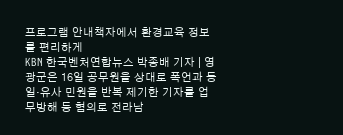프로그램 안내책자에서 환경교육 정보를 편리하게
KBN 한국벤처연합뉴스 박종배 기자 | 영광군은 16일 공무원을 상대로 폭언과 동일·유사 민원을 반복 제기한 기자를 업무방해 등 혐의로 전라남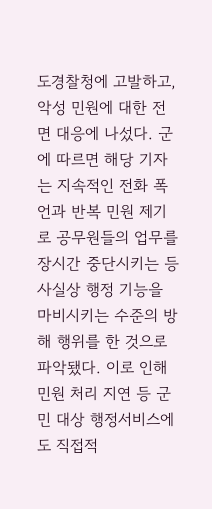도경찰청에 고발하고, 악성 민원에 대한 전면 대응에 나섰다. 군에 따르면 해당 기자는 지속적인 전화 폭언과 반복 민원 제기로 공무원들의 업무를 장시간 중단시키는 등 사실상 행정 기능을 마비시키는 수준의 방해 행위를 한 것으로 파악됐다. 이로 인해 민원 처리 지연 등 군민 대상 행정서비스에도 직접적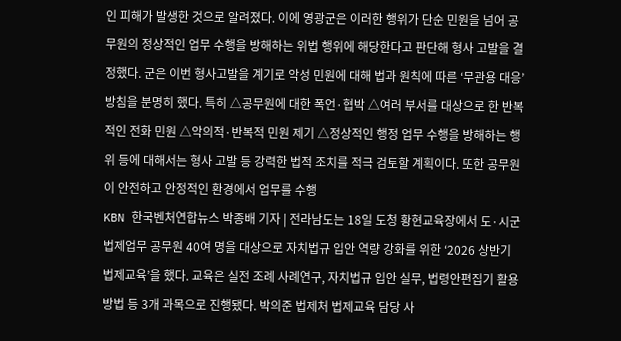인 피해가 발생한 것으로 알려졌다. 이에 영광군은 이러한 행위가 단순 민원을 넘어 공무원의 정상적인 업무 수행을 방해하는 위법 행위에 해당한다고 판단해 형사 고발을 결정했다. 군은 이번 형사고발을 계기로 악성 민원에 대해 법과 원칙에 따른 ‘무관용 대응’ 방침을 분명히 했다. 특히 △공무원에 대한 폭언·협박 △여러 부서를 대상으로 한 반복적인 전화 민원 △악의적·반복적 민원 제기 △정상적인 행정 업무 수행을 방해하는 행위 등에 대해서는 형사 고발 등 강력한 법적 조치를 적극 검토할 계획이다. 또한 공무원이 안전하고 안정적인 환경에서 업무를 수행
KBN 한국벤처연합뉴스 박종배 기자 | 전라남도는 18일 도청 황현교육장에서 도·시군 법제업무 공무원 40여 명을 대상으로 자치법규 입안 역량 강화를 위한 ‘2026 상반기 법제교육’을 했다. 교육은 실전 조례 사례연구, 자치법규 입안 실무, 법령안편집기 활용 방법 등 3개 과목으로 진행됐다. 박의준 법제처 법제교육 담당 사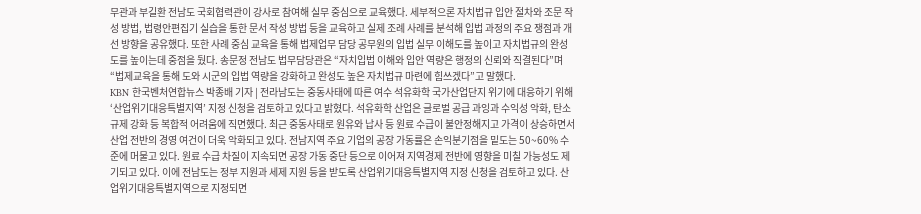무관과 부길환 전남도 국회협력관이 강사로 참여해 실무 중심으로 교육했다. 세부적으론 자치법규 입안 절차와 조문 작성 방법, 법령안편집기 실습을 통한 문서 작성 방법 등을 교육하고 실제 조례 사례를 분석해 입법 과정의 주요 쟁점과 개선 방향을 공유했다. 또한 사례 중심 교육을 통해 법제업무 담당 공무원의 입법 실무 이해도를 높이고 자치법규의 완성도를 높이는데 중점을 뒀다. 송문정 전남도 법무담당관은 “자치입법 이해와 입안 역량은 행정의 신뢰와 직결된다”며 “법제교육을 통해 도와 시군의 입법 역량을 강화하고 완성도 높은 자치법규 마련에 힘쓰겠다”고 말했다.
KBN 한국벤처연합뉴스 박종배 기자 | 전라남도는 중동사태에 따른 여수 석유화학 국가산업단지 위기에 대응하기 위해 ‘산업위기대응특별지역’ 지정 신청을 검토하고 있다고 밝혔다. 석유화학 산업은 글로벌 공급 과잉과 수익성 악화, 탄소 규제 강화 등 복합적 어려움에 직면했다. 최근 중동사태로 원유와 납사 등 원료 수급이 불안정해지고 가격이 상승하면서 산업 전반의 경영 여건이 더욱 악화되고 있다. 전남지역 주요 기업의 공장 가동률은 손익분기점을 밑도는 50~60% 수준에 머물고 있다. 원료 수급 차질이 지속되면 공장 가동 중단 등으로 이어져 지역경제 전반에 영향을 미칠 가능성도 제기되고 있다. 이에 전남도는 정부 지원과 세제 지원 등을 받도록 산업위기대응특별지역 지정 신청을 검토하고 있다. 산업위기대응특별지역으로 지정되면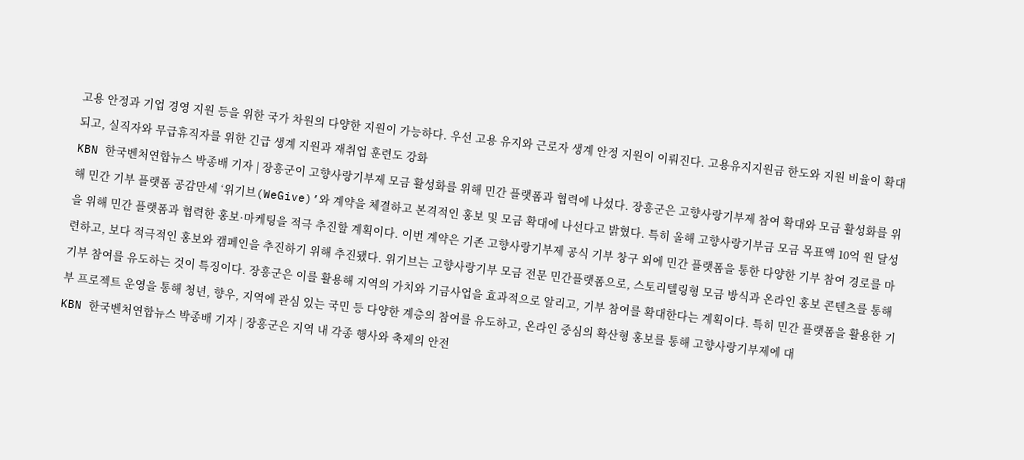고용 안정과 기업 경영 지원 등을 위한 국가 차원의 다양한 지원이 가능하다. 우선 고용 유지와 근로자 생계 안정 지원이 이뤄진다. 고용유지지원금 한도와 지원 비율이 확대되고, 실직자와 무급휴직자를 위한 긴급 생계 지원과 재취업 훈련도 강화
KBN 한국벤처연합뉴스 박종배 기자 | 장흥군이 고향사랑기부제 모금 활성화를 위해 민간 플랫폼과 협력에 나섰다. 장흥군은 고향사랑기부제 참여 확대와 모금 활성화를 위해 민간 기부 플랫폼 공감만세 ‘위기브(WeGive)’와 계약을 체결하고 본격적인 홍보 및 모금 확대에 나선다고 밝혔다. 특히 올해 고향사랑기부금 모금 목표액 10억 원 달성을 위해 민간 플랫폼과 협력한 홍보·마케팅을 적극 추진할 계획이다. 이번 계약은 기존 고향사랑기부제 공식 기부 창구 외에 민간 플랫폼을 통한 다양한 기부 참여 경로를 마련하고, 보다 적극적인 홍보와 캠페인을 추진하기 위해 추진됐다. 위기브는 고향사랑기부 모금 전문 민간플랫폼으로, 스토리텔링형 모금 방식과 온라인 홍보 콘텐츠를 통해 기부 참여를 유도하는 것이 특징이다. 장흥군은 이를 활용해 지역의 가치와 기금사업을 효과적으로 알리고, 기부 참여를 확대한다는 계획이다. 특히 민간 플랫폼을 활용한 기부 프로젝트 운영을 통해 청년, 향우, 지역에 관심 있는 국민 등 다양한 계층의 참여를 유도하고, 온라인 중심의 확산형 홍보를 통해 고향사랑기부제에 대
KBN 한국벤처연합뉴스 박종배 기자 | 장흥군은 지역 내 각종 행사와 축제의 안전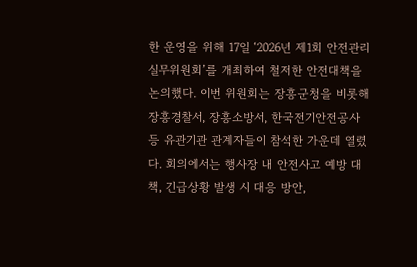한 운영을 위해 17일 ‘2026년 제1회 안전관리실무위원회’를 개최하여 철저한 안전대책을 논의했다. 이번 위원회는 장흥군청을 비롯해 장흥경찰서, 장흥소방서, 한국전기안전공사 등 유관기관 관계자들이 참석한 가운데 열렸다. 회의에서는 행사장 내 안전사고 예방 대책, 긴급상황 발생 시 대응 방안,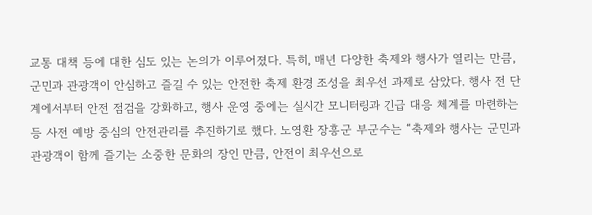교통 대책 등에 대한 심도 있는 논의가 이루어졌다. 특히, 매년 다양한 축제와 행사가 열리는 만큼, 군민과 관광객이 안심하고 즐길 수 있는 안전한 축제 환경 조성을 최우선 과제로 삼았다. 행사 전 단계에서부터 안전 점검을 강화하고, 행사 운영 중에는 실시간 모니터링과 긴급 대응 체계를 마련하는 등 사전 예방 중심의 안전관리를 추진하기로 했다. 노영환 장흥군 부군수는 “축제와 행사는 군민과 관광객이 함께 즐기는 소중한 문화의 장인 만큼, 안전이 최우선으로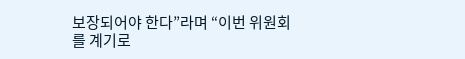보장되어야 한다”라며 “이번 위원회를 계기로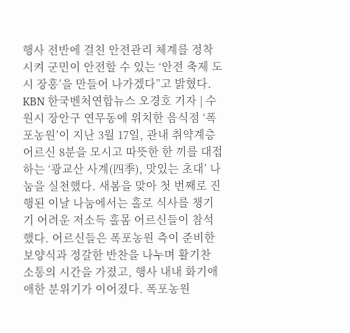행사 전반에 걸친 안전관리 체계를 정착시켜 군민이 안전할 수 있는 ‘안전 축제 도시 장흥’을 만들어 나가겠다”고 밝혔다.
KBN 한국벤처연합뉴스 오경호 기자 | 수원시 장안구 연무동에 위치한 음식점 ‘폭포농원’이 지난 3월 17일, 관내 취약계층 어르신 8분을 모시고 따뜻한 한 끼를 대접하는 ‘광교산 사계(四季), 맛있는 초대’ 나눔을 실천했다. 새봄을 맞아 첫 번째로 진행된 이날 나눔에서는 홀로 식사를 챙기기 어려운 저소득 홀몸 어르신들이 참석했다. 어르신들은 폭포농원 측이 준비한 보양식과 정갈한 반찬을 나누며 활기찬 소통의 시간을 가졌고, 행사 내내 화기애애한 분위기가 이어졌다. 폭포농원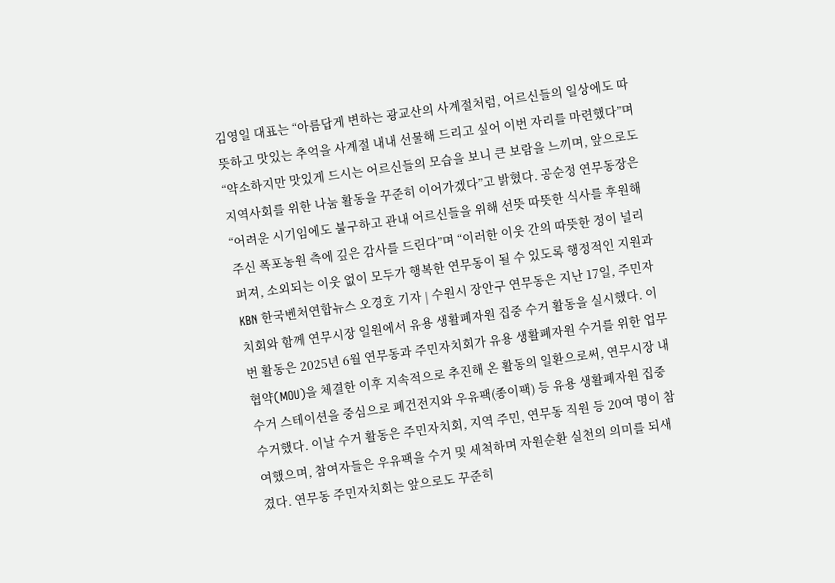김영일 대표는 “아름답게 변하는 광교산의 사계절처럼, 어르신들의 일상에도 따뜻하고 맛있는 추억을 사계절 내내 선물해 드리고 싶어 이번 자리를 마련했다”며 “약소하지만 맛있게 드시는 어르신들의 모습을 보니 큰 보람을 느끼며, 앞으로도 지역사회를 위한 나눔 활동을 꾸준히 이어가겠다”고 밝혔다. 공순정 연무동장은 “어려운 시기임에도 불구하고 관내 어르신들을 위해 선뜻 따뜻한 식사를 후원해 주신 폭포농원 측에 깊은 감사를 드린다”며 “이러한 이웃 간의 따뜻한 정이 널리 퍼져, 소외되는 이웃 없이 모두가 행복한 연무동이 될 수 있도록 행정적인 지원과
KBN 한국벤처연합뉴스 오경호 기자 | 수원시 장안구 연무동은 지난 17일, 주민자치회와 함께 연무시장 일원에서 유용 생활폐자원 집중 수거 활동을 실시했다. 이번 활동은 2025년 6월 연무동과 주민자치회가 유용 생활폐자원 수거를 위한 업무협약(MOU)을 체결한 이후 지속적으로 추진해 온 활동의 일환으로써, 연무시장 내 수거 스테이션을 중심으로 폐건전지와 우유팩(종이팩) 등 유용 생활폐자원 집중 수거했다. 이날 수거 활동은 주민자치회, 지역 주민, 연무동 직원 등 20여 명이 참여했으며, 참여자들은 우유팩을 수거 및 세척하며 자원순환 실천의 의미를 되새겼다. 연무동 주민자치회는 앞으로도 꾸준히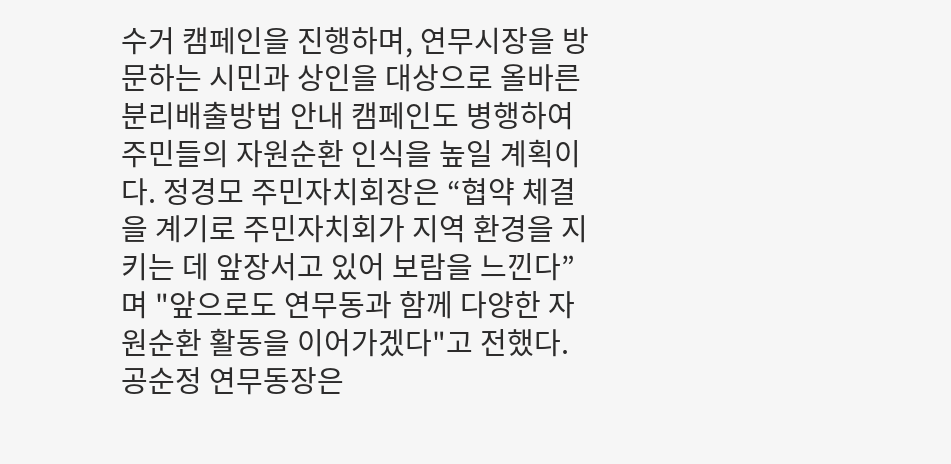수거 캠페인을 진행하며, 연무시장을 방문하는 시민과 상인을 대상으로 올바른 분리배출방법 안내 캠페인도 병행하여 주민들의 자원순환 인식을 높일 계획이다. 정경모 주민자치회장은 “협약 체결을 계기로 주민자치회가 지역 환경을 지키는 데 앞장서고 있어 보람을 느낀다”며 "앞으로도 연무동과 함께 다양한 자원순환 활동을 이어가겠다"고 전했다. 공순정 연무동장은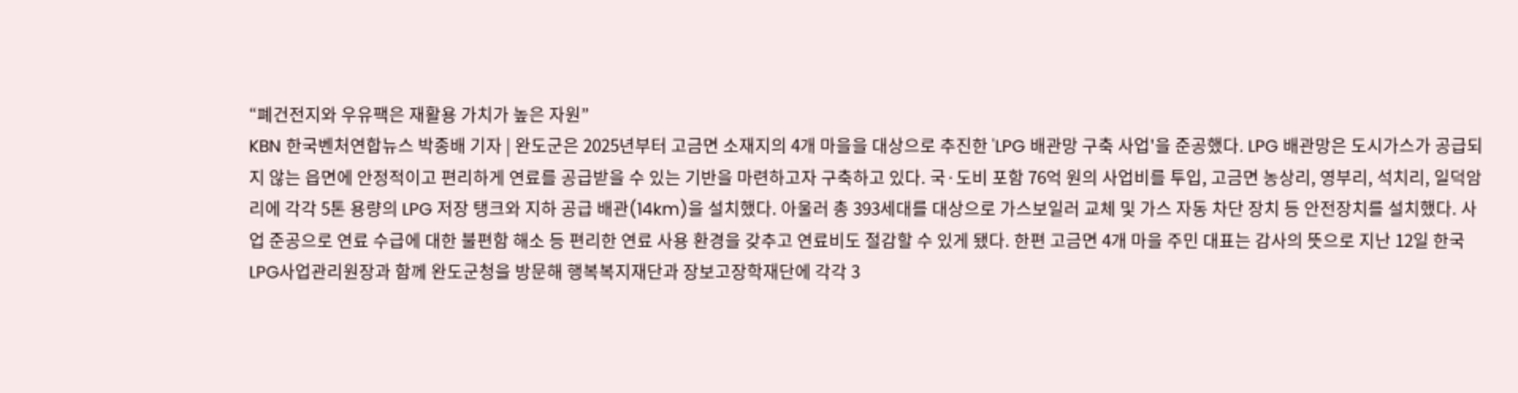“폐건전지와 우유팩은 재활용 가치가 높은 자원”
KBN 한국벤처연합뉴스 박종배 기자 | 완도군은 2025년부터 고금면 소재지의 4개 마을을 대상으로 추진한 'LPG 배관망 구축 사업'을 준공했다. LPG 배관망은 도시가스가 공급되지 않는 읍면에 안정적이고 편리하게 연료를 공급받을 수 있는 기반을 마련하고자 구축하고 있다. 국·도비 포함 76억 원의 사업비를 투입, 고금면 농상리, 영부리, 석치리, 일덕암리에 각각 5톤 용량의 LPG 저장 탱크와 지하 공급 배관(14km)을 설치했다. 아울러 총 393세대를 대상으로 가스보일러 교체 및 가스 자동 차단 장치 등 안전장치를 설치했다. 사업 준공으로 연료 수급에 대한 불편함 해소 등 편리한 연료 사용 환경을 갖추고 연료비도 절감할 수 있게 됐다. 한편 고금면 4개 마을 주민 대표는 감사의 뜻으로 지난 12일 한국LPG사업관리원장과 함께 완도군청을 방문해 행복복지재단과 장보고장학재단에 각각 3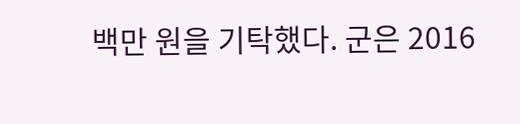백만 원을 기탁했다. 군은 2016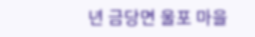년 금당면 울포 마을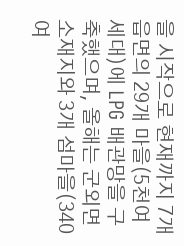을 시작으로 현재까지 7개 읍면의 29개 마을(5천여 세대)에 LPG 배관망을 구축했으며, 올해는 군외면 소재지와 3개 섬마을(340여